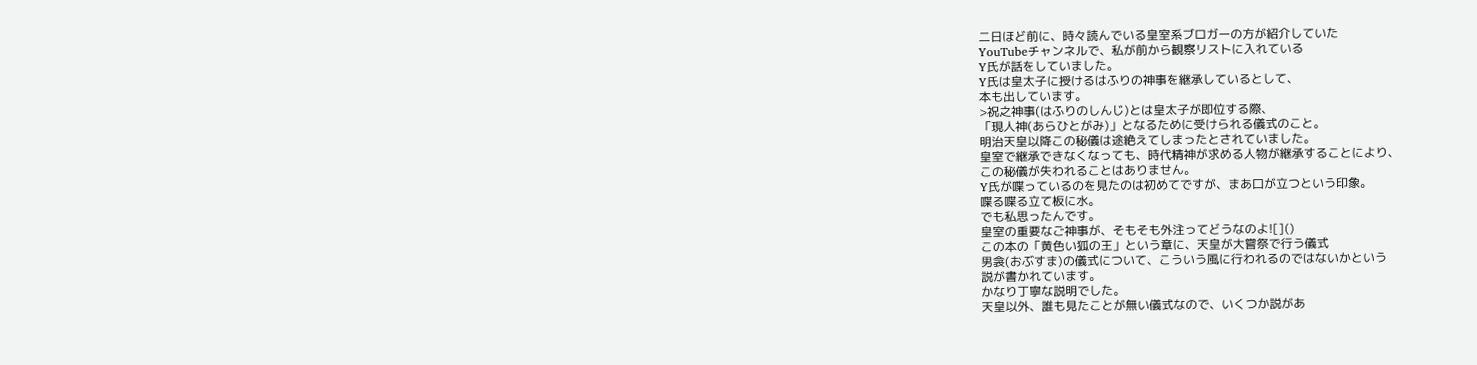二日ほど前に、時々読んでいる皇室系ブロガーの方が紹介していた
YouTubeチャンネルで、私が前から観察リストに入れている
Y氏が話をしていました。
Y氏は皇太子に授けるはふりの神事を継承しているとして、
本も出しています。
>祝之神事(はふりのしんじ)とは皇太子が即位する際、
「現人神(あらひとがみ)」となるために受けられる儀式のこと。
明治天皇以降この秘儀は途絶えてしまったとされていました。
皇室で継承できなくなっても、時代精神が求める人物が継承することにより、
この秘儀が失われることはありません。
Y氏が喋っているのを見たのは初めてですが、まあ口が立つという印象。
喋る喋る立て板に水。
でも私思ったんです。
皇室の重要なご神事が、そもそも外注ってどうなのよ![]()
この本の「黄色い狐の王」という章に、天皇が大嘗祭で行う儀式
男衾(おぶすま)の儀式について、こういう風に行われるのではないかという
説が書かれています。
かなり丁寧な説明でした。
天皇以外、誰も見たことが無い儀式なので、いくつか説があ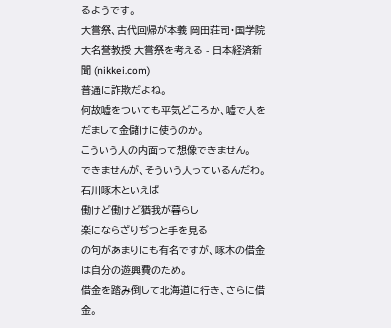るようです。
大嘗祭、古代回帰が本義 岡田荘司・国学院大名誉教授 大嘗祭を考える - 日本経済新聞 (nikkei.com)
普通に詐欺だよね。
何故嘘をついても平気どころか、嘘で人をだまして金儲けに使うのか。
こういう人の内面って想像できません。
できませんが、そういう人っているんだわ。
石川啄木といえば
働けど働けど猶我が暮らし
楽にならざりぢつと手を見る
の句があまりにも有名ですが、啄木の借金は自分の遊興費のため。
借金を踏み倒して北海道に行き、さらに借金。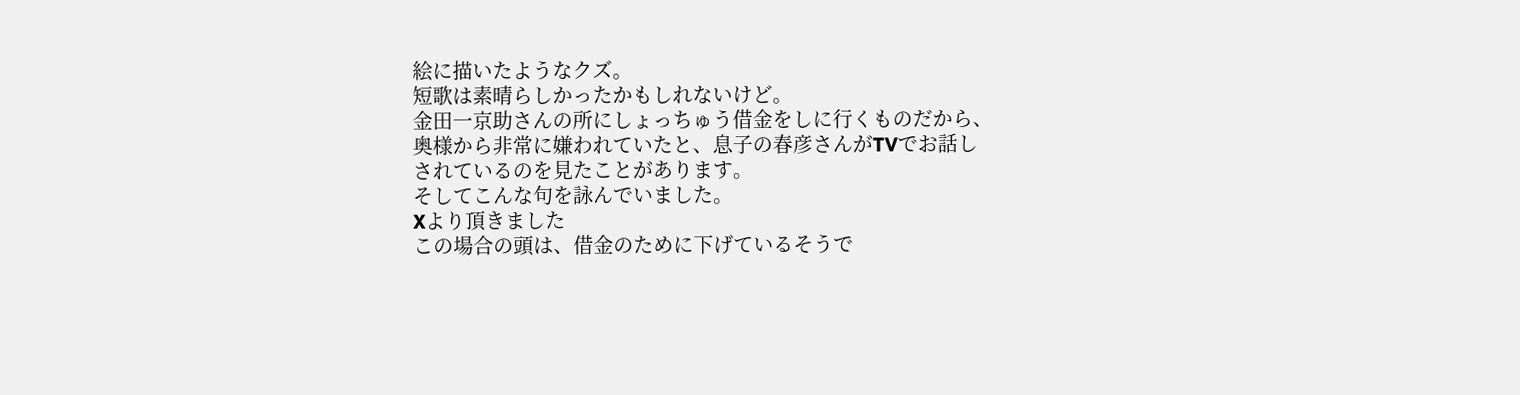絵に描いたようなクズ。
短歌は素晴らしかったかもしれないけど。
金田一京助さんの所にしょっちゅう借金をしに行くものだから、
奥様から非常に嫌われていたと、息子の春彦さんがTVでお話し
されているのを見たことがあります。
そしてこんな句を詠んでいました。
Xより頂きました
この場合の頭は、借金のために下げているそうで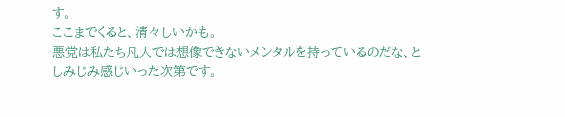す。
ここまでくると、清々しいかも。
悪党は私たち凡人では想像できないメンタルを持っているのだな、と
しみじみ感じいった次第です。